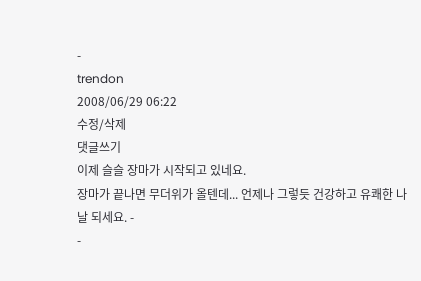-
trendon
2008/06/29 06:22
수정/삭제
댓글쓰기
이제 슬슬 장마가 시작되고 있네요.
장마가 끝나면 무더위가 올텐데... 언제나 그렇듯 건강하고 유쾌한 나날 되세요. -
-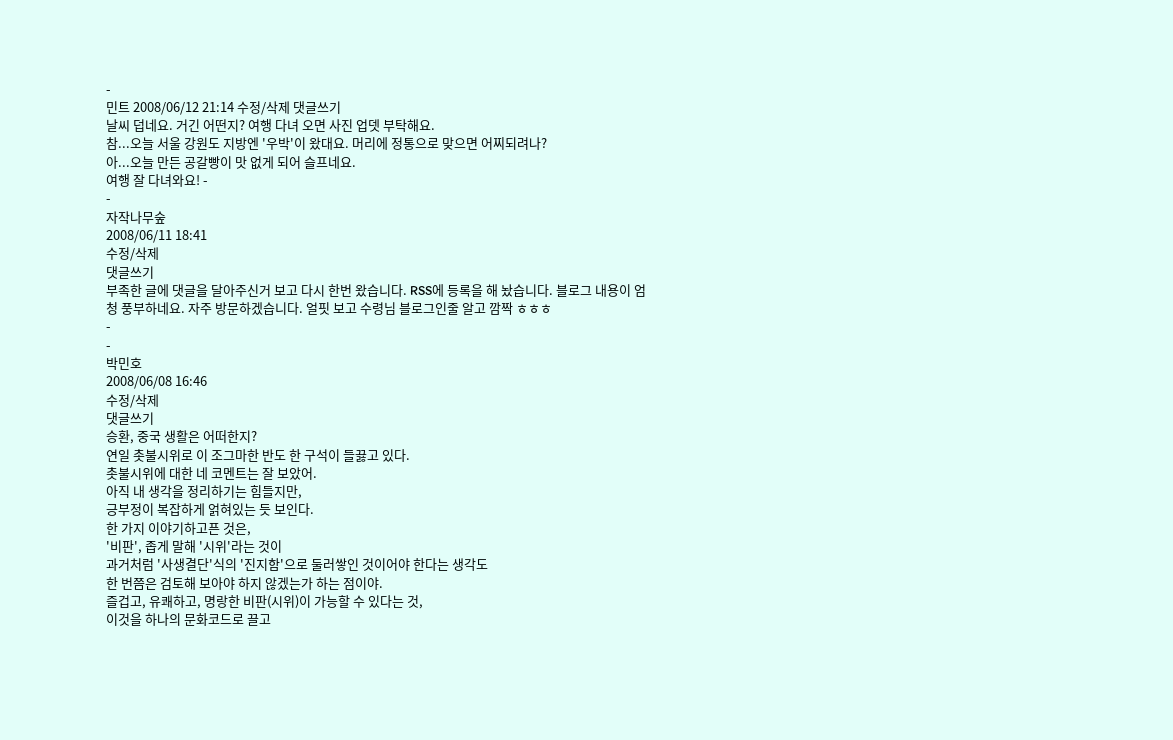-
민트 2008/06/12 21:14 수정/삭제 댓글쓰기
날씨 덥네요. 거긴 어떤지? 여행 다녀 오면 사진 업뎃 부탁해요.
참...오늘 서울 강원도 지방엔 '우박'이 왔대요. 머리에 정통으로 맞으면 어찌되려나?
아...오늘 만든 공갈빵이 맛 없게 되어 슬프네요.
여행 잘 다녀와요! -
-
자작나무숲
2008/06/11 18:41
수정/삭제
댓글쓰기
부족한 글에 댓글을 달아주신거 보고 다시 한번 왔습니다. RSS에 등록을 해 놨습니다. 블로그 내용이 엄청 풍부하네요. 자주 방문하겠습니다. 얼핏 보고 수령님 블로그인줄 알고 깜짝 ㅎㅎㅎ
-
-
박민호
2008/06/08 16:46
수정/삭제
댓글쓰기
승환, 중국 생활은 어떠한지?
연일 촛불시위로 이 조그마한 반도 한 구석이 들끓고 있다.
촛불시위에 대한 네 코멘트는 잘 보았어.
아직 내 생각을 정리하기는 힘들지만,
긍부정이 복잡하게 얽혀있는 듯 보인다.
한 가지 이야기하고픈 것은,
'비판', 좁게 말해 '시위'라는 것이
과거처럼 '사생결단'식의 '진지함'으로 둘러쌓인 것이어야 한다는 생각도
한 번쯤은 검토해 보아야 하지 않겠는가 하는 점이야.
즐겁고, 유쾌하고, 명랑한 비판(시위)이 가능할 수 있다는 것,
이것을 하나의 문화코드로 끌고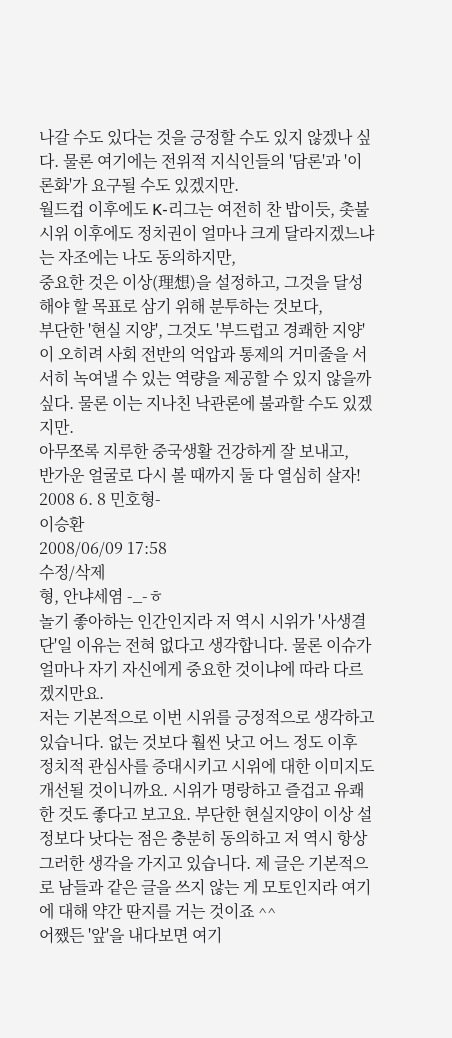나갈 수도 있다는 것을 긍정할 수도 있지 않겠나 싶다. 물론 여기에는 전위적 지식인들의 '담론'과 '이론화'가 요구될 수도 있겠지만.
월드컵 이후에도 K-리그는 여전히 찬 밥이듯, 촛불시위 이후에도 정치권이 얼마나 크게 달라지겠느냐는 자조에는 나도 동의하지만,
중요한 것은 이상(理想)을 설정하고, 그것을 달성해야 할 목표로 삼기 위해 분투하는 것보다,
부단한 '현실 지양', 그것도 '부드럽고 경쾌한 지양'이 오히려 사회 전반의 억압과 통제의 거미줄을 서서히 녹여낼 수 있는 역량을 제공할 수 있지 않을까 싶다. 물론 이는 지나친 낙관론에 불과할 수도 있겠지만.
아무쪼록 지루한 중국생활 건강하게 잘 보내고,
반가운 얼굴로 다시 볼 때까지 둘 다 열심히 살자!
2008 6. 8 민호형-
이승환
2008/06/09 17:58
수정/삭제
형, 안냐세염 -_-ㅎ
놀기 좋아하는 인간인지라 저 역시 시위가 '사생결단'일 이유는 전혀 없다고 생각합니다. 물론 이슈가 얼마나 자기 자신에게 중요한 것이냐에 따라 다르겠지만요.
저는 기본적으로 이번 시위를 긍정적으로 생각하고 있습니다. 없는 것보다 훨씬 낫고 어느 정도 이후 정치적 관심사를 증대시키고 시위에 대한 이미지도 개선될 것이니까요. 시위가 명랑하고 즐겁고 유쾌한 것도 좋다고 보고요. 부단한 현실지양이 이상 설정보다 낫다는 점은 충분히 동의하고 저 역시 항상 그러한 생각을 가지고 있습니다. 제 글은 기본적으로 남들과 같은 글을 쓰지 않는 게 모토인지라 여기에 대해 약간 딴지를 거는 것이죠 ^^
어쨌든 '앞'을 내다보면 여기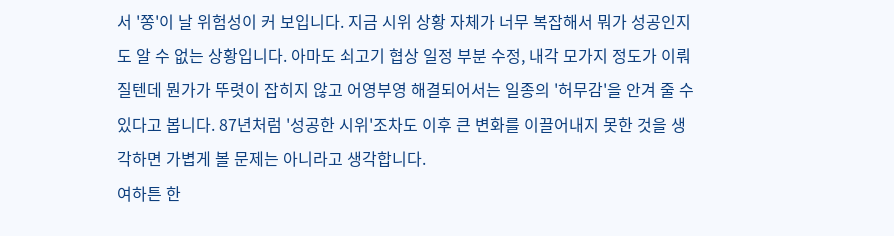서 '쫑'이 날 위험성이 커 보입니다. 지금 시위 상황 자체가 너무 복잡해서 뭐가 성공인지도 알 수 없는 상황입니다. 아마도 쇠고기 협상 일정 부분 수정, 내각 모가지 정도가 이뤄질텐데 뭔가가 뚜렷이 잡히지 않고 어영부영 해결되어서는 일종의 '허무감'을 안겨 줄 수 있다고 봅니다. 87년처럼 '성공한 시위'조차도 이후 큰 변화를 이끌어내지 못한 것을 생각하면 가볍게 볼 문제는 아니라고 생각합니다.
여하튼 한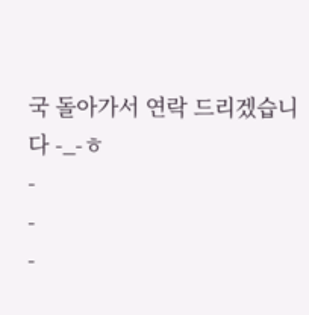국 돌아가서 연락 드리겠습니다 -_-ㅎ
-
-
-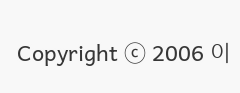Copyright ⓒ 2006 이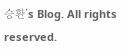승환’s Blog. All rights reserved.